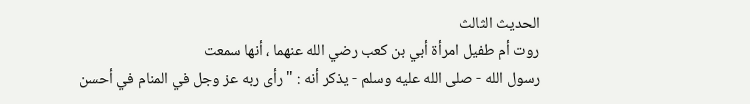الحديث الثالث
روت أم طفيل امرأة أبي بن كعب رضي الله عنهما ، أنها سمعت
رسول الله - صلى الله عليه وسلم - يذكر أنه : " رأى ربه عز وجل في المنام في أحسن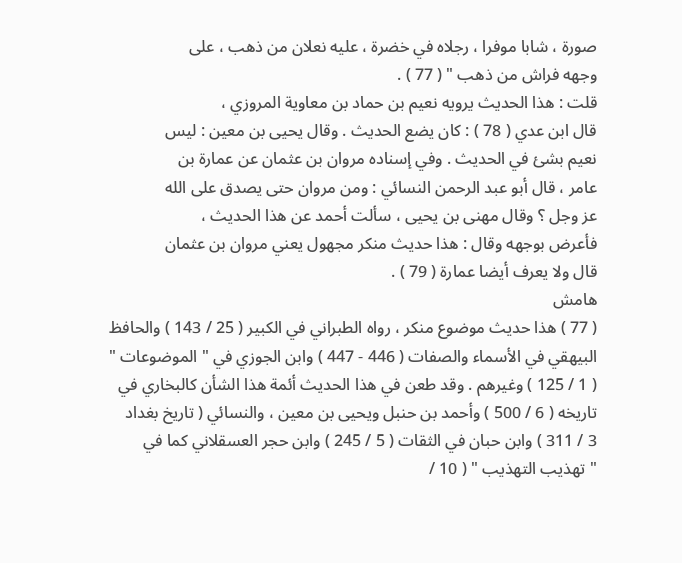صورة ، شابا موفرا ، رجلاه في خضرة ، عليه نعلان من ذهب ، على
وجهه فراش من ذهب " ( 77 ) .
قلت : هذا الحديث يرويه نعيم بن حماد بن معاوية المروزي ،
قال ابن عدي ( 78 ) : كان يضع الحديث . وقال يحيى بن معين : ليس
نعيم بشئ في الحديث . وفي إسناده مروان بن عثمان عن عمارة بن
عامر ، قال أبو عبد الرحمن النسائي : ومن مروان حتى يصدق على الله
عز وجل ؟ وقال مهنى بن يحيى ، سألت أحمد عن هذا الحديث ،
فأعرض بوجهه وقال : هذا حديث منكر مجهول يعني مروان بن عثمان
قال ولا يعرف أيضا عمارة ( 79 ) .
هامش
( 77 ) هذا حديث موضوع منكر ، رواه الطبراني في الكبير ( 25 / 143 ) والحافظ
البيهقي في الأسماء والصفات ( 446 - 447 ) وابن الجوزي في " الموضوعات "
( 1 / 125 ) وغيرهم . وقد طعن في هذا الحديث أئمة هذا الشأن كالبخاري في
تاريخه ( 6 / 500 ) وأحمد بن حنبل ويحيى بن معين ، والنسائي ( تاريخ بغداد
3 / 311 ) وابن حبان في الثقات ( 5 / 245 ) وابن حجر العسقلاني كما في
" تهذيب التهذيب " ( 10 /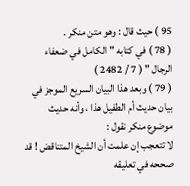95 ) حيث قال : وهو متن منكر .
( 78 ) في كتابه " الكامل في ضعفاء الرجال " ( 7 / 2482 )
( 79 ) وبعد هذا البيان السريع الموجز في بيان حديث أم الطفيل هذا ، وأنه حديث
موضوع منكر نقول :
لا تتعجب إن علمت أن الشيخ المتناقض ! قد صححه في تعليقه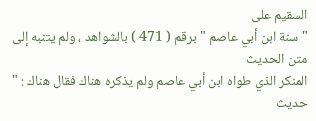السقيم على
" سنة ابن أبي عاصم " برقم ( 471 ) بالشواهد ، ولم يتنبه إلى متن الحديث
المنكر الذي طواه ابن أبي عاصم ولم يذكره هناك فقال هناك : " حديث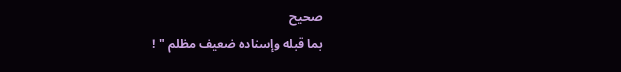صحيح
بما قبله وإسناده ضعيف مظلم " !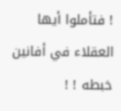! فتأملوا أيها العقلاء في أفانين خبطه ! !